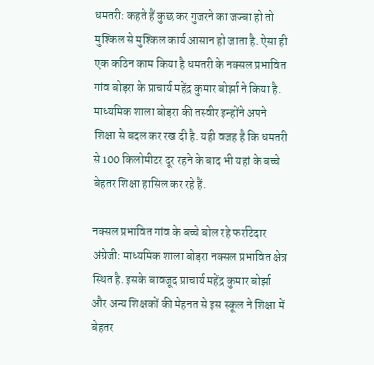धमतरी: कहते हैं कुछ कर गुजरने का जज्बा हो तो मुश्किल से मुश्किल कार्य आसान हो जाता है. ऐसा ही एक कठिन काम किया है धमतरी के नक्सल प्रभावित गांव बोड़रा के प्राचार्य महेंद्र कुमार बोर्झा ने किया है. माध्यमिक शाला बोड़रा की तस्वीर इन्होंने अपने शिक्षा से बदल कर रख दी है. यही वजह है कि धमतरी से 100 किलोमीटर दूर रहने के बाद भी यहां के बच्चे बेहतर शिक्षा हासिल कर रहे हैं.

नक्सल प्रभावित गांव के बच्चे बोल रहे फर्राटेदार अंग्रेजी: माध्यमिक शाला बोड़रा नक्सल प्रभावित क्षेत्र स्थित है. इसके बावजूद प्राचार्य महेंद्र कुमार बोर्झा और अन्य शिक्षकों की मेहनत से इस स्कूल ने शिक्षा में बेहतर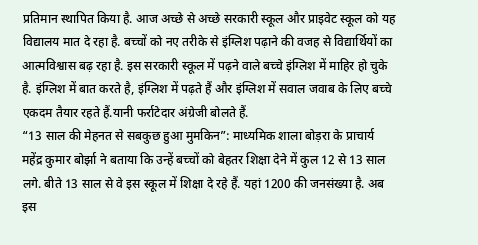प्रतिमान स्थापित किया है. आज अच्छे से अच्छे सरकारी स्कूल और प्राइवेट स्कूल को यह विद्यालय मात दे रहा है. बच्चों को नए तरीके से इंग्लिश पढ़ाने की वजह से विद्यार्थियों का आत्मविश्वास बढ़ रहा है. इस सरकारी स्कूल में पढ़ने वाले बच्चे इंग्लिश में माहिर हो चुके है. इंग्लिश में बात करते है, इंग्लिश में पढ़ते हैं और इंग्लिश में सवाल जवाब के लिए बच्चे एकदम तैयार रहते हैं.यानी फर्राटेदार अंग्रेजी बोलते हैं.
“13 साल की मेहनत से सबकुछ हुआ मुमकिन”: माध्यमिक शाला बोड़रा के प्राचार्य महेंद्र कुमार बोर्झा ने बताया कि उन्हें बच्चों को बेहतर शिक्षा देने में कुल 12 से 13 साल लगे. बीते 13 साल से वे इस स्कूल में शिक्षा दे रहे हैं. यहां 1200 की जनसंख्या है. अब इस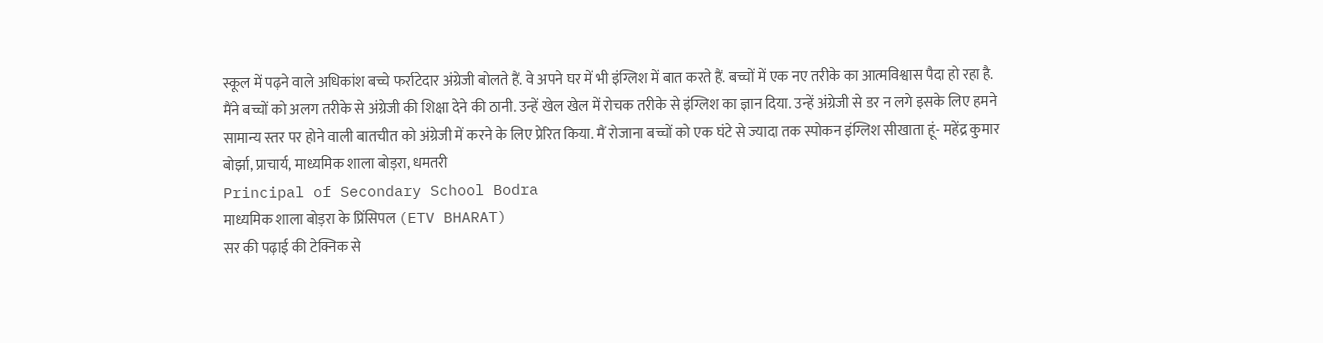स्कूल में पढ़ने वाले अधिकांश बच्चे फर्राटेदार अंग्रेजी बोलते हैं. वे अपने घर में भी इंग्लिश में बात करते हैं. बच्चों में एक नए तरीके का आत्मविश्वास पैदा हो रहा है.
मैंने बच्चों को अलग तरीके से अंग्रेजी की शिक्षा देने की ठानी. उन्हें खेल खेल में रोचक तरीके से इंग्लिश का ज्ञान दिया. उन्हें अंग्रेजी से डर न लगे इसके लिए हमने सामान्य स्तर पर होने वाली बातचीत को अंग्रेजी में करने के लिए प्रेरित किया. मैं रोजाना बच्चों को एक घंटे से ज्यादा तक स्पोकन इंग्लिश सीखाता हूं- महेंद्र कुमार बोर्झा, प्राचार्य, माध्यमिक शाला बोड़रा, धमतरी
Principal of Secondary School Bodra
माध्यमिक शाला बोड़रा के प्रिंसिपल (ETV BHARAT)
सर की पढ़ाई की टेक्निक से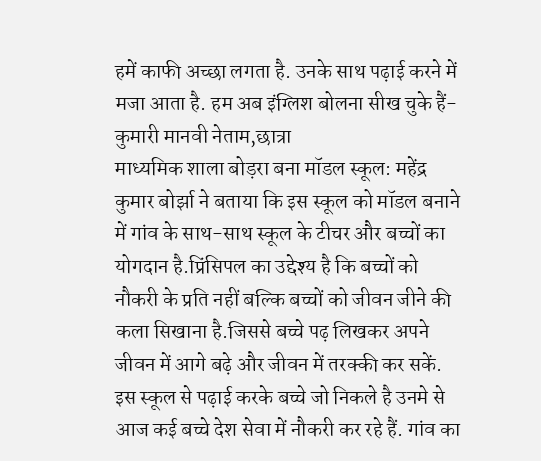हमें काफी अच्छा लगता है. उनके साथ पढ़ाई करने में मजा आता है. हम अब इंग्लिश बोलना सीख चुके हैं- कुमारी मानवी नेताम,छात्रा
माध्यमिक शाला बोड़रा बना मॉडल स्कूल: महेंद्र कुमार बोर्झा ने बताया कि इस स्कूल को मॉडल बनाने में गांव के साथ-साथ स्कूल के टीचर और बच्चों का योगदान है.प्रिंसिपल का उद्देश्य है कि बच्चों को नौकरी के प्रति नहीं बल्कि बच्चों को जीवन जीने की कला सिखाना है.जिससे बच्चे पढ़ लिखकर अपने जीवन में आगे बढ़े और जीवन में तरक्की कर सकें. इस स्कूल से पढ़ाई करके बच्चे जो निकले है उनमे से आज कई बच्चे देश सेवा में नौकरी कर रहे हैं. गांव का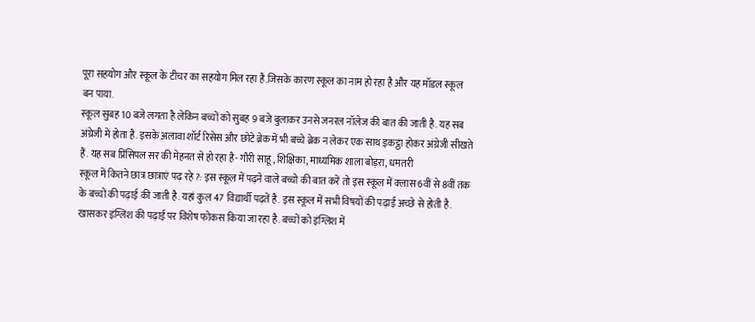पूरा सहयोग और स्कूल के टीचर का सहयोग मिल रहा है.जिसके कारण स्कूल का नाम हो रहा है और यह मॉडल स्कूल बन पाया.
स्कूल सुबह 10 बजे लगता है लेकिन बच्चों को सुबह 9 बजे बुलाकर उनसे जनरल नॉलेज की बात की जाती है. यह सब अंग्रेजी में होता है. इसके अलावा शॉर्ट रिसेस और छोटे ब्रेक में भी बच्चे ब्रेक न लेकर एक साथ इकट्ठा होकर अंग्रेजी सीखते हैं. यह सब प्रिंसिपल सर की मेहनत से हो रहा है- गौरी साहू, शिक्षिका, माध्यमिक शाला बोड़रा, धमतरी
स्कूल में कितने छात्र छात्राएं पढ़ रहे ?: इस स्कूल में पढ़ने वाले बच्चो की बात करें तो इस स्कूल में क्लास 6वीं से 8वीं तक के बच्चों की पढ़ाई की जाती है. यहां कुल 47 विद्यार्थी पढ़तें है. इस स्कूल में सभी विषयों की पढ़ाई अच्छे से होती है. खासकर इंग्लिश की पढ़ाई पर विशेष फोकस किया जा रहा है. बच्चों को इंग्लिश में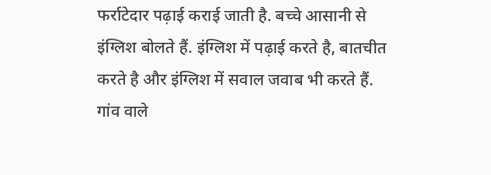फर्राटेदार पढ़ाई कराई जाती है. बच्चे आसानी से इंग्लिश बोलते हैं. इंग्लिश में पढ़ाई करते है, बातचीत करते है और इंग्लिश में सवाल जवाब भी करते हैं.
गांव वाले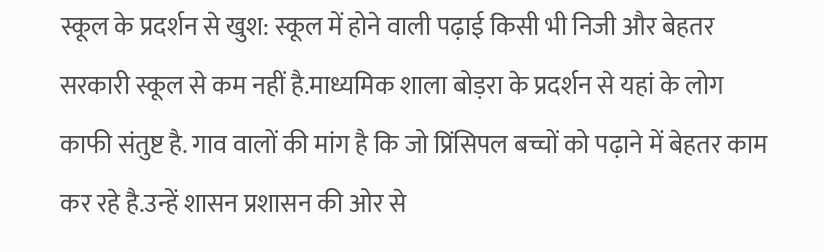स्कूल के प्रदर्शन से खुश: स्कूल में होने वाली पढ़ाई किसी भी निजी और बेहतर सरकारी स्कूल से कम नहीं है.माध्यमिक शाला बोड़रा के प्रदर्शन से यहां के लोग काफी संतुष्ट है. गाव वालों की मांग है कि जो प्रिंसिपल बच्चों को पढ़ाने में बेहतर काम कर रहे है.उन्हें शासन प्रशासन की ओर से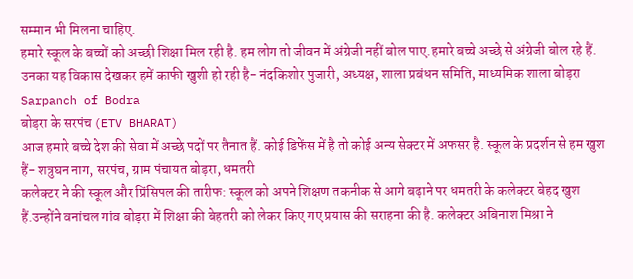सम्मान भी मिलना चाहिए.
हमारे स्कूल के बच्चों को अच्छी शिक्षा मिल रही है. हम लोग तो जीवन में अंग्रेजी नहीं बोल पाए.हमारे बच्चे अच्छे से अंग्रेजी बोल रहे हैं. उनका यह विकास देखकर हमें काफी खुशी हो रही है- नंदकिशोर पुजारी, अध्यक्ष, शाला प्रबंधन समिति, माध्यमिक शाला बोड़रा
Sarpanch of Bodra
बोड़रा के सरपंच (ETV BHARAT)
आज हमारे बच्चे देश की सेवा में अच्छे पदों पर तैनात हैं. कोई डिफेंस में है तो कोई अन्य सेक्टर में अफसर है. स्कूल के प्रदर्शन से हम खुश हैं- शत्रुघन नाग, सरपंच, ग्राम पंचायत बोड़रा, धमतरी
कलेक्टर ने की स्कूल और प्रिंसिपल की तारीफ: स्कूल को अपने शिक्षण तकनीक से आगे बढ़ाने पर धमतरी के कलेक्टर बेहद खुश हैं.उन्होंने वनांचल गांव बोड़रा में शिक्षा की बेहतरी को लेकर किए गए प्रयास की सराहना की है. कलेक्टर अबिनाश मिश्रा ने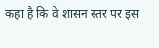कहा है कि वे शासन स्तर पर इस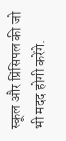स्कूल और प्रिंसिपल की जो भी मदद होगी करेंगे.